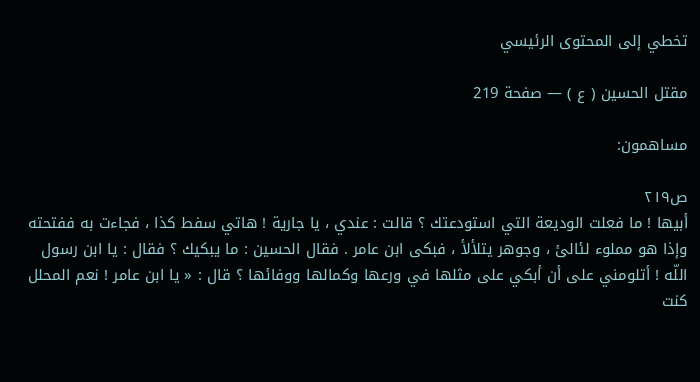تخطي إلى المحتوى الرئيسي

مقتل الحسين ( ع ) — صفحة 219

مساهمون:

ص٢١٩
أبيها ! ما فعلت الوديعة التي استودعتك ؟ قالت : عندي ، يا جارية ! هاتي سفط كذا ، فجاءت به ففتحته وإذا هو مملوء لئالئ ، وجوهر يتلألأ ، فبكى ابن عامر . فقال الحسين : ما يبكيك ؟ فقال : يا ابن رسول اللّه ! أتلومني على أن أبكي على مثلها في ورعها وكمالها ووفائها ؟ قال : « يا ابن عامر ! نعم المحلل كنت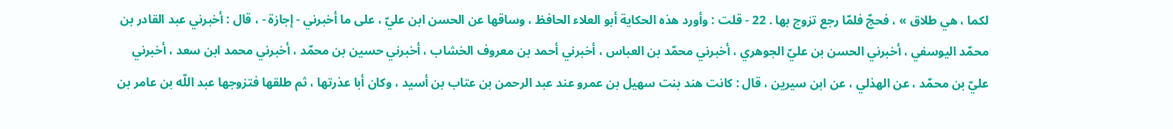لكما ، هي طلاق » ، فحجّ فلمّا رجع تزوج بها . 22 - قلت : وأورد هذه الحكاية أبو العلاء الحافظ ، وساقها عن الحسن ابن عليّ ، على ما أخبرني - إجازة - ، قال : أخبرني عبد القادر بن محمّد اليوسفي ، أخبرني الحسن بن عليّ الجوهري ، أخبرني محمّد بن العباس ، أخبرني أحمد بن معروف الخشاب ، أخبرني حسين بن محمّد ، أخبرني محمد ابن سعد ، أخبرني عليّ بن محمّد ، عن الهذلي ، عن ابن سيرين ، قال : كانت هند بنت سهيل بن عمرو عند عبد الرحمن بن عتاب بن أسيد ، وكان أبا عذرتها ، ثم طلقها فتزوجها عبد اللّه بن عامر بن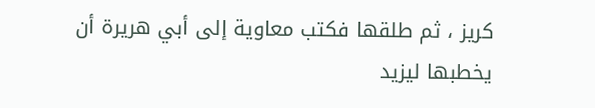كريز ، ثم طلقها فكتب معاوية إلى أبي هريرة أن يخطبها ليزيد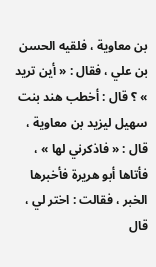بن معاوية ، فلقيه الحسن بن علي ، فقال : « أين تريد » ؟ قال : أخطب هند بنت سهيل ليزيد بن معاوية ، قال : « فاذكرني لها » ، فأتاها أبو هريرة فأخبرها الخبر ، فقالت : اختر لي ، قال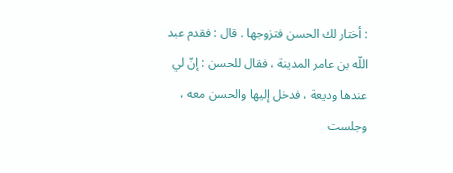: أختار لك الحسن فتزوجها . قال : فقدم عبد اللّه بن عامر المدينة ، فقال للحسن : إنّ لي عندها وديعة ، فدخل إليها والحسن معه ، وجلست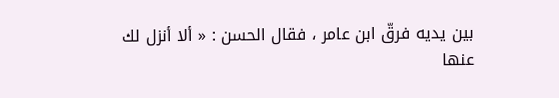بين يديه فرقّ ابن عامر ، فقال الحسن : « ألا أنزل لك عنها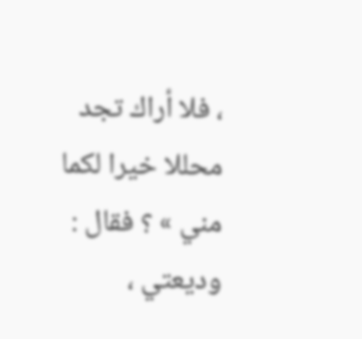، فلا أراك تجد محللا خيرا لكما مني » ؟ فقال : وديعتي ،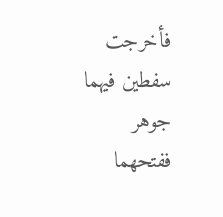فأخرجت سفطين فيهما جوهر ففتحهما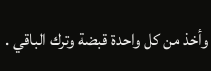وأخذ من كل واحدة قبضة وترك الباقي .